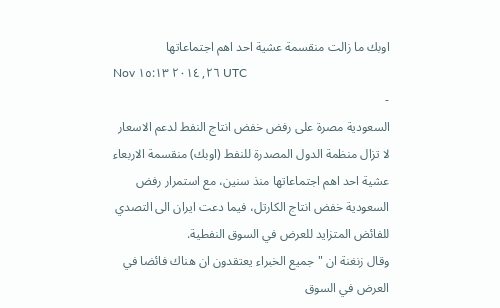اوبك ما زالت منقسمة عشية احد اهم اجتماعاتها
Nov ٢٦, ٢٠١٤ ١٥:١٣ UTC
-
السعودية مصرة على رفض خفض انتاج النفط لدعم الاسعار
لا تزال منظمة الدول المصدرة للنفط (اوبك) منقسمة الاربعاء عشية احد اهم اجتماعاتها منذ سنين، مع استمرار رفض السعودية خفض انتاج الكارتل، فيما دعت ايران الى التصدي للفائض المتزايد للعرض في السوق النفطية.
وقال زنغنة ان "جميع الخبراء يعتقدون ان هناك فائضا في العرض في السوق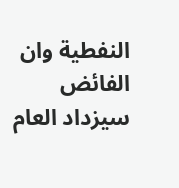النفطية وان الفائض سيزداد العام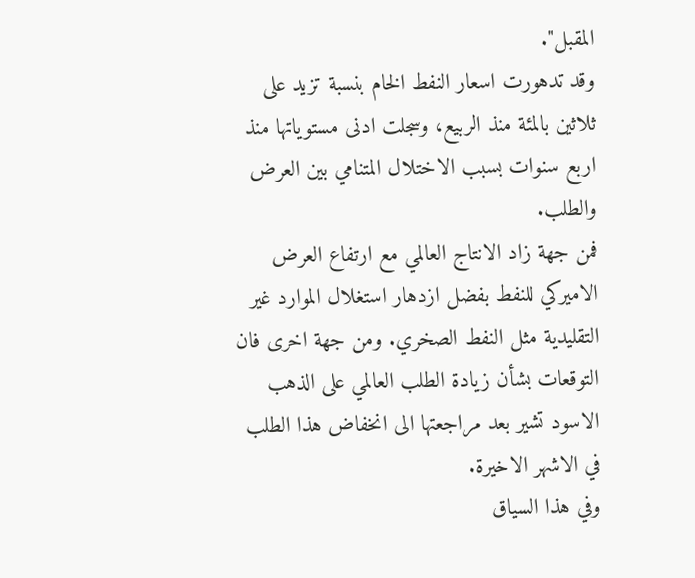المقبل".
وقد تدهورت اسعار النفط الخام بنسبة تزيد على ثلاثين بالمئة منذ الربيع، وسجلت ادنى مستوياتها منذ اربع سنوات بسبب الاختلال المتنامي بين العرض والطلب.
فمن جهة زاد الانتاج العالمي مع ارتفاع العرض الاميركي للنفط بفضل ازدهار استغلال الموارد غير التقليدية مثل النفط الصخري. ومن جهة اخرى فان التوقعات بشأن زيادة الطلب العالمي على الذهب الاسود تشير بعد مراجعتها الى انخفاض هذا الطلب في الاشهر الاخيرة.
وفي هذا السياق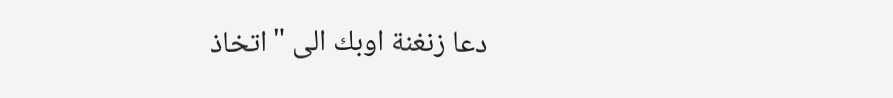دعا زنغنة اوبك الى "اتخاذ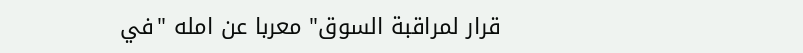قرار لمراقبة السوق" معربا عن امله "في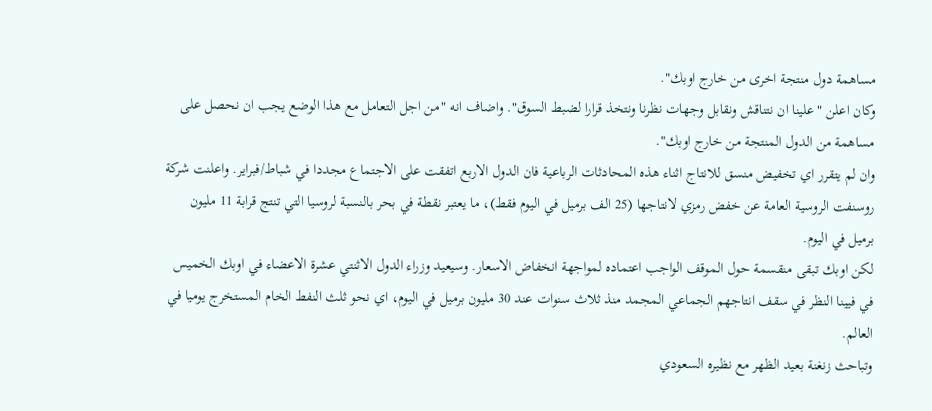مساهمة دول منتجة اخرى من خارج اوبك".
وكان اعلن "علينا ان نتناقش ونقابل وجهات نظرنا ونتخذ قرارا لضبط السوق". واضاف انه "من اجل التعامل مع هذا الوضع يجب ان نحصل على مساهمة من الدول المنتجة من خارج اوبك".
وان لم يتقرر اي تخفيض منسق للانتاج اثناء هذه المحادثات الرباعية فان الدول الاربع اتفقت على الاجتماع مجددا في شباط/فبراير. واعلنت شركة روسنفت الروسية العامة عن خفض رمزي لانتاجها (25 الف برميل في اليوم فقط)، ما يعتبر نقطة في بحر بالنسبة لروسيا التي تنتج قرابة 11 مليون برميل في اليوم.
لكن اوبك تبقى منقسمة حول الموقف الواجب اعتماده لمواجهة انخفاض الاسعار. وسيعيد وزراء الدول الاثنتي عشرة الاعضاء في اوبك الخميس في فيينا النظر في سقف انتاجهم الجماعي المجمد منذ ثلاث سنوات عند 30 مليون برميل في اليوم، اي نحو ثلث النفط الخام المستخرج يوميا في العالم.
وتباحث زنغنة بعيد الظهر مع نظيره السعودي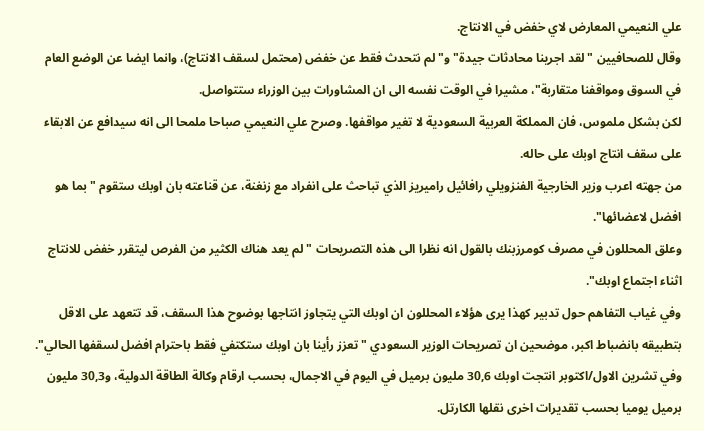علي النعيمي المعارض لاي خفض في الانتاج.
وقال للصحافيين "لقد اجرينا محادثات جيدة" و"لم نتحدث فقط عن خفض (محتمل لسقف الانتاج)، وانما ايضا عن الوضع العام في السوق ومواقفنا متقاربة"، مشيرا في الوقت نفسه الى ان المشاورات بين الوزراء ستتواصل.
لكن بشكل ملموس، فان المملكة العربية السعودية لا تغير مواقفها. وصرح علي النعيمي صباحا ملمحا الى انه سيدافع عن الابقاء على سقف انتاج اوبك على حاله.
من جهته اعرب وزير الخارجية الفنزويلي رافائيل راميريز الذي تباحث على انفراد مع زنغنة، عن قناعته بان اوبك ستقوم "بما هو افضل لاعضائها".
وعلق المحللون في مصرف كومرزبنك بالقول انه نظرا الى هذه التصريحات "لم يعد هناك الكثير من الفرص ليتقرر خفض للانتاج اثناء اجتماع اوبك".
وفي غياب التفاهم حول تدبير كهذا يرى هؤلاء المحللون ان اوبك التي يتجاوز انتاجها بوضوح هذا السقف، قد تتعهد على الاقل بتطبيقه بانضباط اكبر، موضحين ان تصريحات الوزير السعودي "تعزز رأينا بان اوبك ستكتفي فقط باحترام افضل لسقفها الحالي".
وفي تشرين الاول/اكتوبر انتجت اوبك 30,6 مليون برميل في اليوم في الاجمال، بحسب ارقام وكالة الطاقة الدولية، و30,3 مليون برميل يوميا بحسب تقديرات اخرى نقلها الكارتل.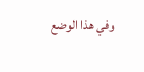وفي هذا الوضع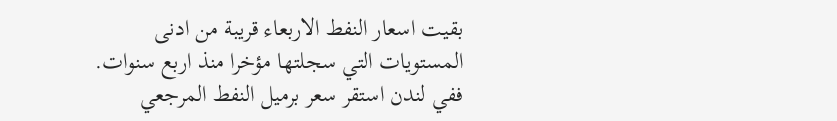بقيت اسعار النفط الاربعاء قريبة من ادنى المستويات التي سجلتها مؤخرا منذ اربع سنوات. ففي لندن استقر سعر برميل النفط المرجعي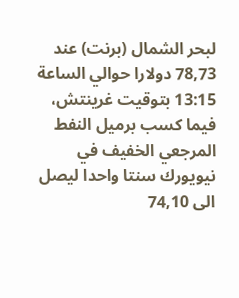لبحر الشمال (برنت) عند 78,73 دولارا حوالي الساعة 13:15 بتوقيت غرينتش، فيما كسب برميل النفط المرجعي الخفيف في نيويورك سنتا واحدا ليصل الى 74,10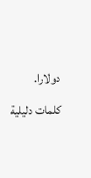دولارا.
كلمات دليلية